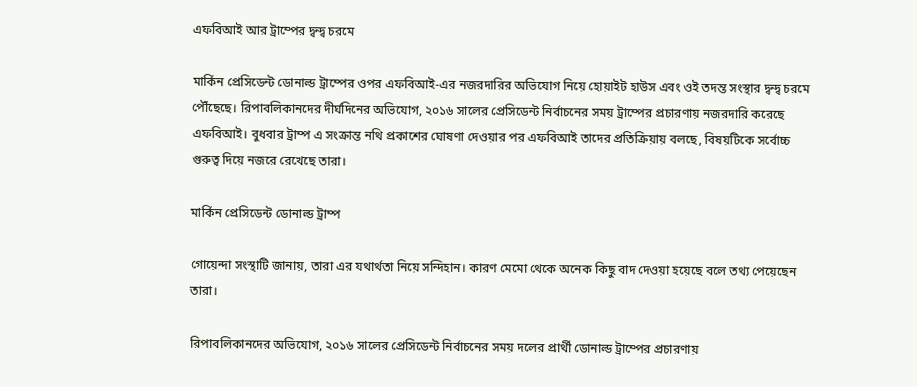এফবিআই আর ট্রাম্পের দ্বন্দ্ব চরমে

মার্কিন প্রেসিডেন্ট ডোনাল্ড ট্রাম্পের ওপর এফবিআই-এর নজরদারির অভিযোগ নিয়ে হোয়াইট হাউস এবং ওই তদন্ত সংস্থার দ্বন্দ্ব চরমে পৌঁছেছে। রিপাবলিকানদের দীর্ঘদিনের অভিযোগ, ২০১৬ সালের প্রেসিডেন্ট নির্বাচনের সময় ট্রাম্পের প্রচারণায় নজরদারি করেছে এফবিআই। বুধবার ট্রাম্প এ সংক্রান্ত নথি প্রকাশের ঘোষণা দেওয়ার পর এফবিআই তাদের প্রতিক্রিয়ায় বলছে, বিষয়টিকে সর্বোচ্চ গুরুত্ব দিয়ে নজরে রেখেছে তারা।

মার্কিন প্রেসিডেন্ট ডোনাল্ড ট্রাম্প

গোয়েন্দা সংস্থাটি জানায়, তারা এর যথার্থতা নিয়ে সন্দিহান। কারণ মেমো থেকে অনেক কিছু বাদ দেওয়া হয়েছে বলে তথ্য পেয়েছেন তারা।

রিপাবলিকানদের অভিযোগ, ২০১৬ সালের প্রেসিডেন্ট নির্বাচনের সময় দলের প্রার্থী ডোনাল্ড ট্রাম্পের প্রচারণায়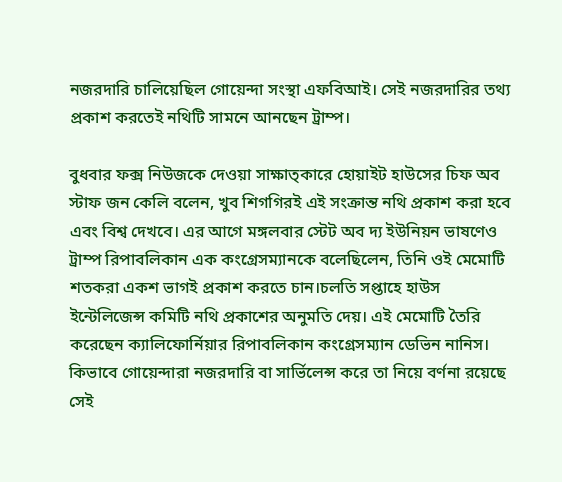নজরদারি চালিয়েছিল গোয়েন্দা সংস্থা এফবিআই। সেই নজরদারির তথ্য প্রকাশ করতেই নথিটি সামনে আনছেন ট্রাম্প।

বুধবার ফক্স নিউজকে দেওয়া সাক্ষাত্কারে হোয়াইট হাউসের চিফ অব স্টাফ জন কেলি বলেন, খুব শিগগিরই এই সংক্রান্ত নথি প্রকাশ করা হবে এবং বিশ্ব দেখবে। এর আগে মঙ্গলবার স্টেট অব দ্য ইউনিয়ন ভাষণেও ট্রাম্প রিপাবলিকান এক কংগ্রেসম্যানকে বলেছিলেন, তিনি ওই মেমোটি শতকরা একশ ভাগই প্রকাশ করতে চান।চলতি সপ্তাহে হাউস ইন্টেলিজেন্স কমিটি নথি প্রকাশের অনুমতি দেয়। এই মেমোটি তৈরি করেছেন ক্যালিফোর্নিয়ার রিপাবলিকান কংগ্রেসম্যান ডেভিন নানিস। কিভাবে গোয়েন্দারা নজরদারি বা সার্ভিলেন্স করে তা নিয়ে বর্ণনা রয়েছে সেই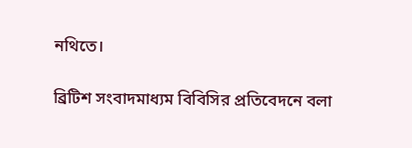নথিতে।

ব্রিটিশ সংবাদমাধ্যম বিবিসির প্রতিবেদনে বলা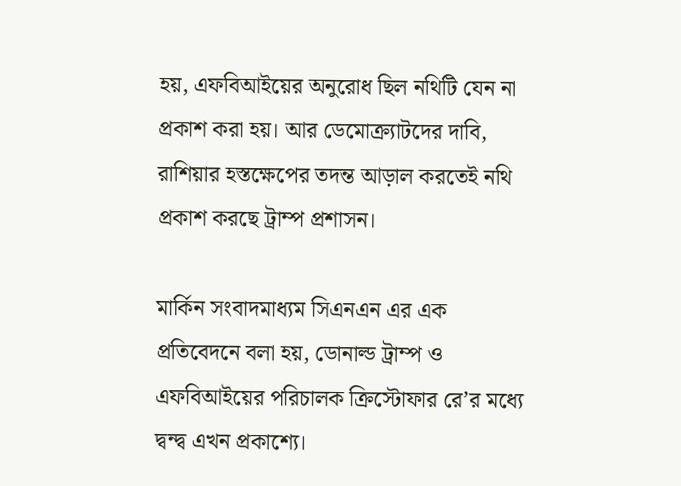হয়, এফবিআইয়ের অনুরোধ ছিল নথিটি যেন না প্রকাশ করা হয়। আর ডেমোক্র্যাটদের দাবি, রাশিয়ার হস্তক্ষেপের তদন্ত আড়াল করতেই নথি প্রকাশ করছে ট্রাম্প প্রশাসন।

মার্কিন সংবাদমাধ্যম সিএনএন এর এক প্রতিবেদনে বলা হয়, ডোনাল্ড ট্রাম্প ও এফবিআইয়ের পরিচালক ক্রিস্টোফার রে’র মধ্যে দ্বন্দ্ব এখন প্রকাশ্যে।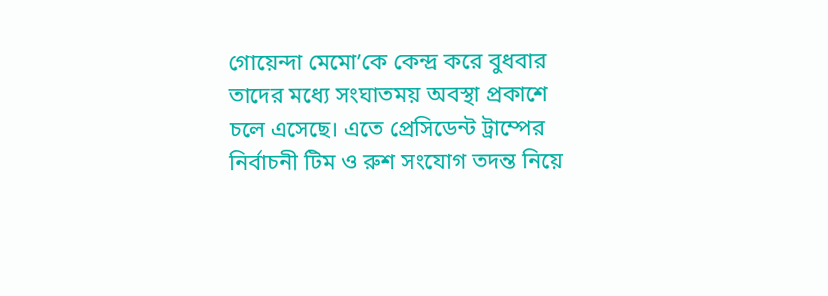গোয়েন্দা মেমো’কে কেন্দ্র করে বুধবার তাদের মধ্যে সংঘাতময় অবস্থা প্রকাশে চলে এসেছে। এতে প্রেসিডেন্ট ট্রাম্পের নির্বাচনী টিম ও রুশ সংযোগ তদন্ত নিয়ে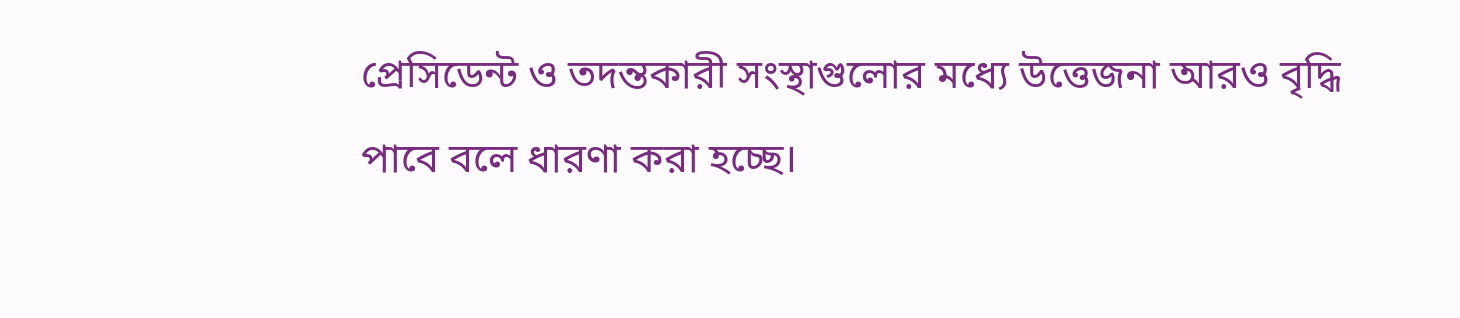প্রেসিডেন্ট ও তদন্তকারী সংস্থাগুলোর মধ্যে উত্তেজনা আরও বৃদ্ধি পাবে বলে ধারণা করা হচ্ছে।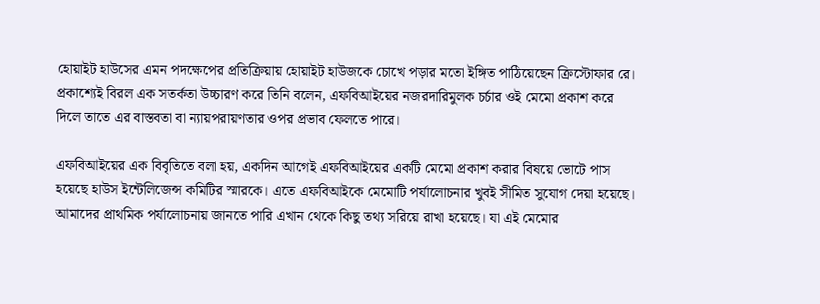হোয়াইট হাউসের এমন পদক্ষেপের প্রতিক্রিয়ায় হোয়াইট হাউজকে চোখে পড়ার মতো ইঙ্গিত পাঠিয়েছেন ক্রিস্টোফার রে। প্রকাশ্যেই বিরল এক সতর্কতা উচ্চারণ করে তিনি বলেন, এফবিআইয়ের নজরদারিমুলক চর্চার ওই মেমো প্রকাশ করে দিলে তাতে এর বাস্তবতা বা ন্যায়পরায়ণতার ওপর প্রভাব ফেলতে পারে।

এফবিআইয়ের এক বিবৃতিতে বলা হয়, একদিন আগেই এফবিআইয়ের একটি মেমো প্রকাশ করার বিষয়ে ভোটে পাস হয়েছে হাউস ইন্টেলিজেন্স কমিটির স্মারকে। এতে এফবিআইকে মেমোটি পর্যালোচনার খুবই সীমিত সুযোগ দেয়া হয়েছে। আমাদের প্রাথমিক পর্যালোচনায় জানতে পারি এখান থেকে কিছু তথ্য সরিয়ে রাখা হয়েছে। যা এই মেমোর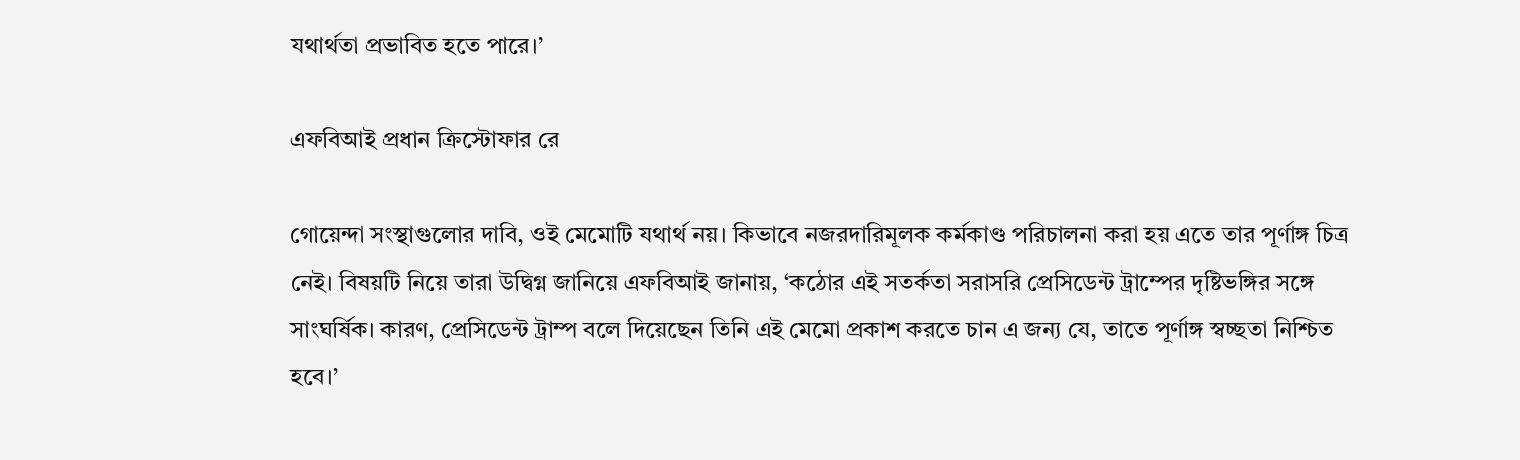যথার্থতা প্রভাবিত হতে পারে।’

এফবিআই প্রধান ক্রিস্টোফার রে

গোয়েন্দা সংস্থাগুলোর দাবি, ওই মেমোটি যথার্থ নয়। কিভাবে নজরদারিমূলক কর্মকাণ্ড পরিচালনা করা হয় এতে তার পূর্ণাঙ্গ চিত্র নেই। বিষয়টি নিয়ে তারা উদ্বিগ্ন জানিয়ে এফবিআই জানায়, ‘কঠোর এই সতর্কতা সরাসরি প্রেসিডেন্ট ট্রাম্পের দৃষ্টিভঙ্গির সঙ্গে সাংঘর্ষিক। কারণ, প্রেসিডেন্ট ট্রাম্প বলে দিয়েছেন তিনি এই মেমো প্রকাশ করতে চান এ জন্য যে, তাতে পূর্ণাঙ্গ স্বচ্ছতা নিশ্চিত হবে।’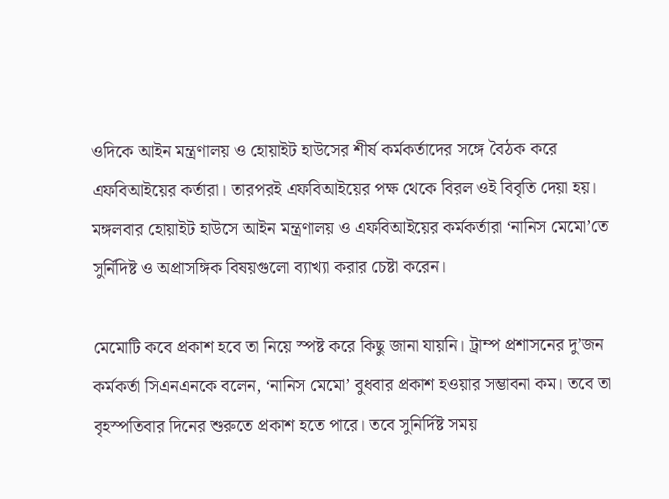ওদিকে আইন মন্ত্রণালয় ও হোয়াইট হাউসের শীর্ষ কর্মকর্তাদের সঙ্গে বৈঠক করে এফবিআইয়ের কর্তারা। তারপরই এফবিআইয়ের পক্ষ থেকে বিরল ওই বিবৃতি দেয়া হয়। মঙ্গলবার হোয়াইট হাউসে আইন মন্ত্রণালয় ও এফবিআইয়ের কর্মকর্তারা ‘নানিস মেমো’তে সুর্নিদিষ্ট ও অপ্রাসঙ্গিক বিষয়গুলো ব্যাখ্যা করার চেষ্টা করেন।

মেমোটি কবে প্রকাশ হবে তা নিয়ে স্পষ্ট করে কিছু জানা যায়নি। ট্রাম্প প্রশাসনের দু’জন কর্মকর্তা সিএনএনকে বলেন, ‘নানিস মেমো’ বুধবার প্রকাশ হওয়ার সম্ভাবনা কম। তবে তা বৃহস্পতিবার দিনের শুরুতে প্রকাশ হতে পারে। তবে সুনির্দিষ্ট সময়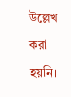উল্লেখ করা হয়নি।